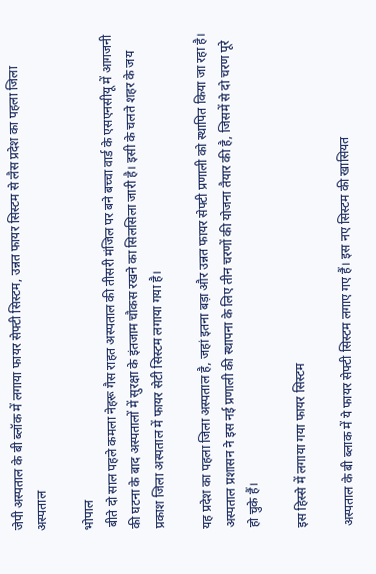जेपी अस्पताल के बी ब्लॉक में लगाया फायर सेफ्टी सिस्टम, उन्नत फायर सिस्टम से लैस प्रदेश का पहला जिला अस्पताल

भोपाल
 बीते दो साल पहले कमला नेहरू गैस राहत अस्पताल की तीसरी मंजिल पर बने बच्चा वार्ड के एसएनसीयू में आगजनी की घटना के बाद अस्पतालों में सुरक्षा के इंतजाम चौकस रखने का सिलसिला जारी है। इसी के चलते शहर के जय प्रकाश जिला अस्पताल में फायर सेटी सिस्टम लगाया गया है।

यह प्रदेश का पहला जिला अस्पताल है, जहां इतना बड़ा और उन्नत फायर सेफ्टी प्रणाली को स्थापित किया जा रहा है। अस्पताल प्रशासन ने इस नई प्रणाली की स्थापना के लिए तीन चरणों की योजना तैयार की है, जिसमें से दो चरण पूरे हो चुके हैं।

इस हिस्से में लगाया गया फायर सिस्टम

अस्पताल के बी ब्लाक में ये फायर सेफ्टी सिस्टम लगाए गए हैं। इस नए सिस्टम की खासियत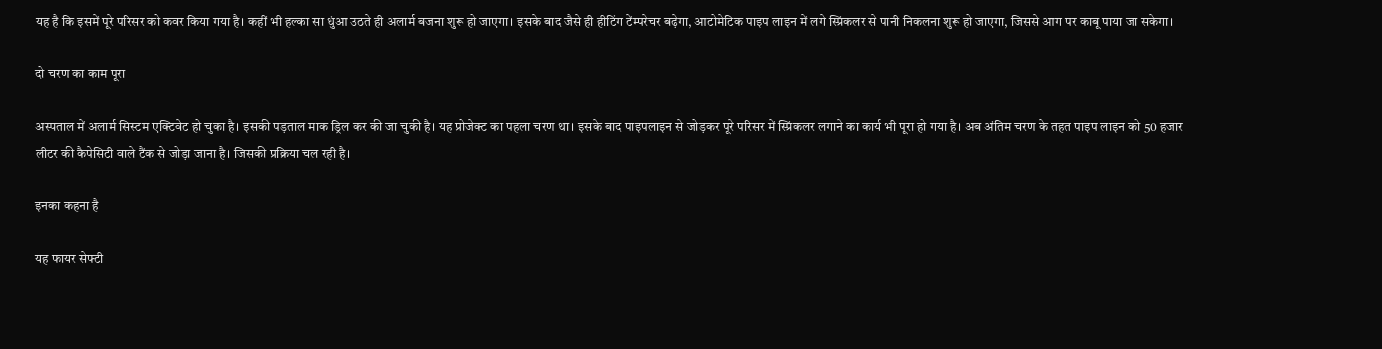यह है कि इसमें पूरे परिसर को कवर किया गया है। कहीं भी हल्का सा धुंआ उठते ही अलार्म बजना शुरू हो जाएगा। इसके बाद जैसे ही हीटिंग टेंम्परेचर बढ़ेगा, आटोमेटिक पाइप लाइन में लगे स्प्रिंकलर से पानी निकलना शुरू हो जाएगा, जिससे आग पर काबू पाया जा सकेगा।

दो चरण का काम पूरा

अस्पताल में अलार्म सिस्टम एक्टिवेट हो चुका है। इसकी पड़ताल माक ड्रिल कर की जा चुकी है। यह प्रोजेक्ट का पहला चरण था। इसके बाद पाइपलाइन से जोड़कर पूरे परिसर में स्प्रिंकलर लगाने का कार्य भी पूरा हो गया है। अब अंतिम चरण के तहत पाइप लाइन को 50 हजार लीटर की कैपेसिटी वाले टैंक से जोड़ा जाना है। जिसकी प्रक्रिया चल रही है।

इनका कहना है

यह फायर सेफ्टी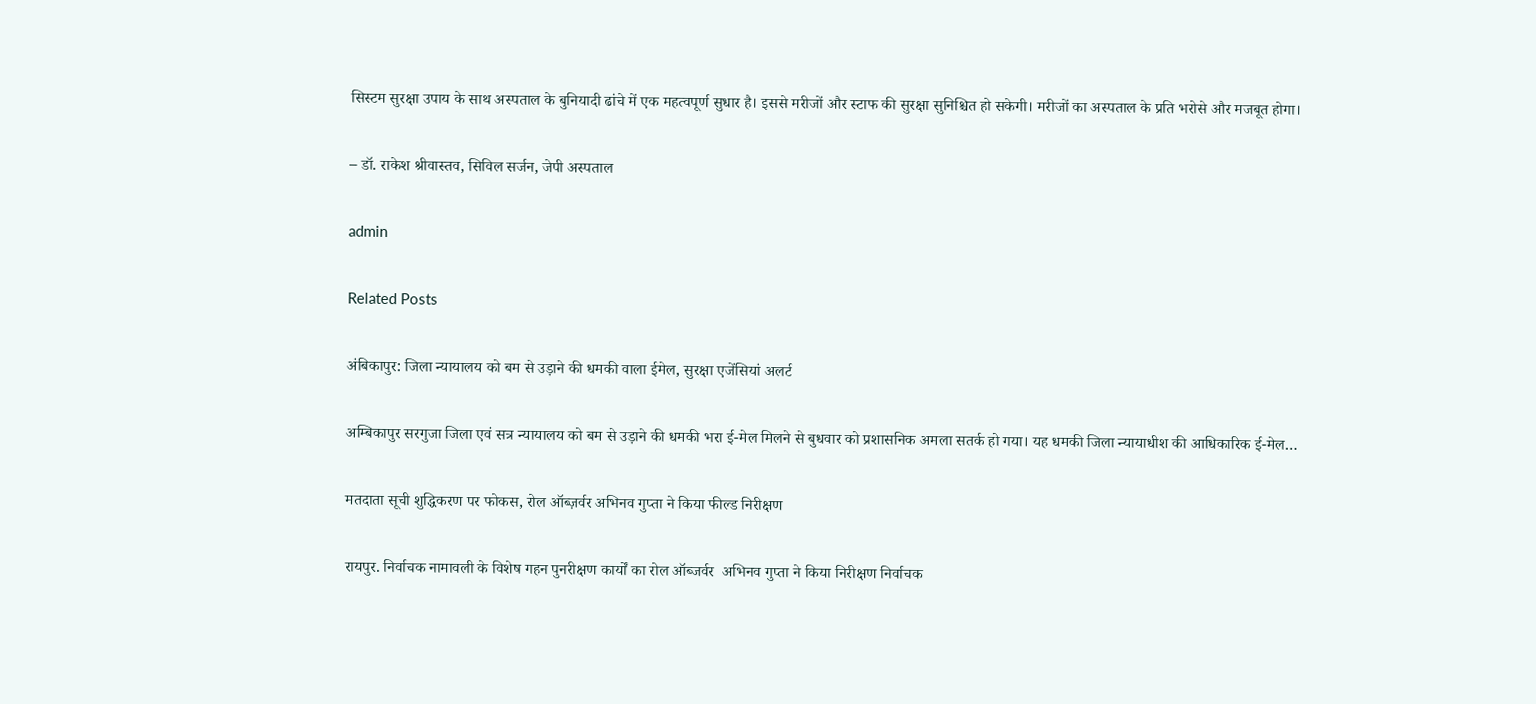सिस्टम सुरक्षा उपाय के साथ अस्पताल के बुनियादी ढांचे में एक महत्वपूर्ण सुधार है। इससे मरीजों और स्टाफ की सुरक्षा सुनिश्चित हो सकेगी। मरीजों का अस्पताल के प्रति भरोसे और मजबूत होगा।

– डॉ. राकेश श्रीवास्तव, सिविल सर्जन, जेपी अस्पताल

admin

Related Posts

अंबिकापुर: जिला न्यायालय को बम से उड़ाने की धमकी वाला ईमेल, सुरक्षा एजेंसियां अलर्ट

अम्बिकापुर सरगुजा जिला एवं सत्र न्यायालय को बम से उड़ाने की धमकी भरा ई-मेल मिलने से बुधवार को प्रशासनिक अमला सतर्क हो गया। यह धमकी जिला न्यायाधीश की आधिकारिक ई-मेल…

मतदाता सूची शुद्धिकरण पर फोकस, रोल ऑब्ज़र्वर अभिनव गुप्ता ने किया फील्ड निरीक्षण

रायपुर. निर्वाचक नामावली के विशेष गहन पुनरीक्षण कार्यों का रोल ऑब्जर्वर  अभिनव गुप्ता ने किया निरीक्षण निर्वाचक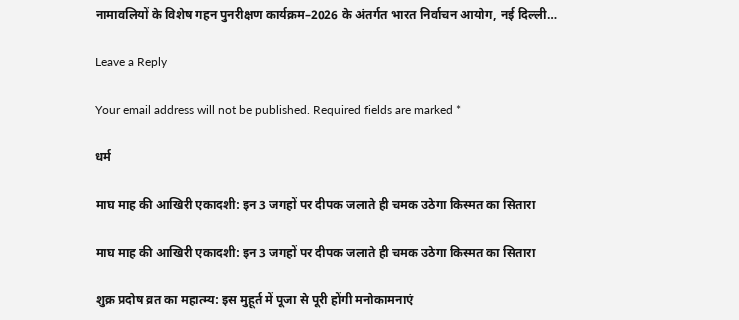नामावलियों के विशेष गहन पुनरीक्षण कार्यक्रम–2026 के अंतर्गत भारत निर्वाचन आयोग, नई दिल्ली…

Leave a Reply

Your email address will not be published. Required fields are marked *

धर्म

माघ माह की आखिरी एकादशी: इन 3 जगहों पर दीपक जलाते ही चमक उठेगा किस्मत का सितारा

माघ माह की आखिरी एकादशी: इन 3 जगहों पर दीपक जलाते ही चमक उठेगा किस्मत का सितारा

शुक्र प्रदोष व्रत का महात्म्य: इस मुहूर्त में पूजा से पूरी होंगी मनोकामनाएं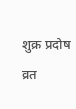शुक्र प्रदोष व्रत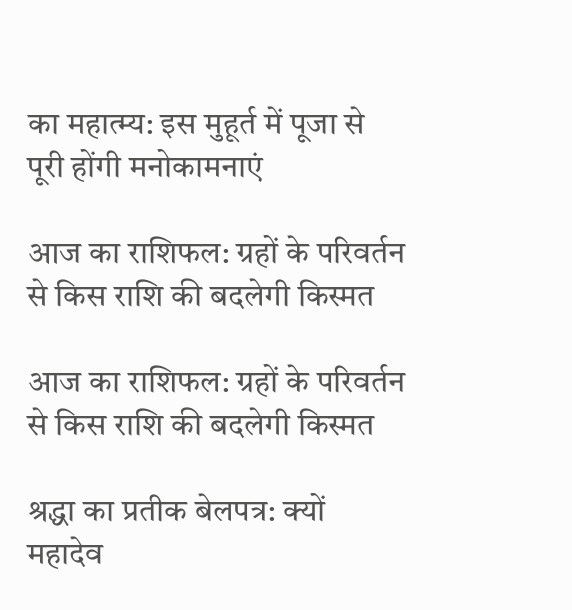का महात्म्य: इस मुहूर्त में पूजा से पूरी होंगी मनोकामनाएं

आज का राशिफल: ग्रहों के परिवर्तन से किस राशि की बदलेगी किस्मत

आज का राशिफल: ग्रहों के परिवर्तन से किस राशि की बदलेगी किस्मत

श्रद्धा का प्रतीक बेलपत्र: क्यों महादेव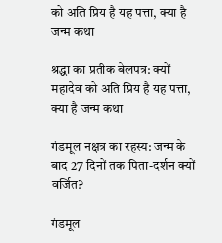को अति प्रिय है यह पत्ता, क्या है जन्म कथा

श्रद्धा का प्रतीक बेलपत्र: क्यों महादेव को अति प्रिय है यह पत्ता, क्या है जन्म कथा

गंडमूल नक्षत्र का रहस्य: जन्म के बाद 27 दिनों तक पिता-दर्शन क्यों वर्जित?

गंडमूल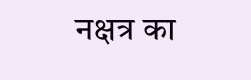नक्षत्र का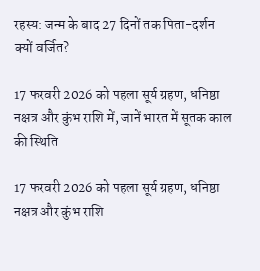रहस्य: जन्म के बाद 27 दिनों तक पिता-दर्शन क्यों वर्जित?

17 फरवरी 2026 को पहला सूर्य ग्रहण, धनिष्ठा नक्षत्र और कुंभ राशि में, जानें भारत में सूतक काल की स्थिति

17 फरवरी 2026 को पहला सूर्य ग्रहण, धनिष्ठा नक्षत्र और कुंभ राशि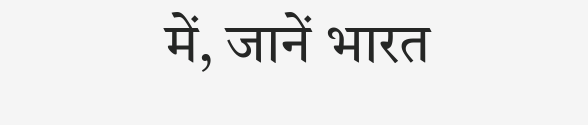में, जानें भारत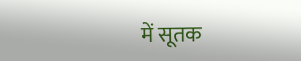में सूतक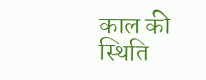काल की स्थिति